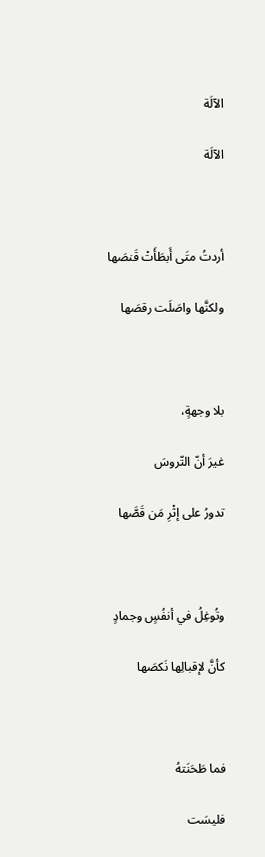الآلَة

الآلَة



أردتُ متَى أَبطَأَتْ قَنصَها

ولكنَّها واصَلَت رقصَها



بلا وجهةٍ،

غيرَ أنّ التّروسَ

تدورُ على إثْرِ مَن قَصَّها



وتُوغِلُ في أنفُسٍ وجمادٍ

كأنَّ لإقبالِها نَكصَها



فما طَحَنَتهُ

فليسَت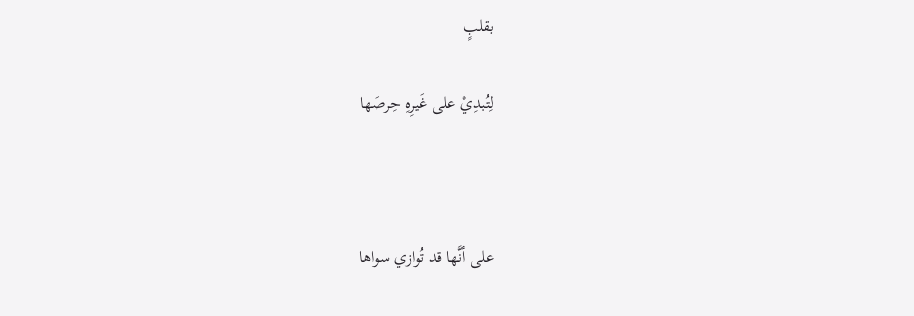بقلبٍ

لِتُبدِيْ على غَيرِهِ حِرصَها



على أنَّها قد تُوازي سواها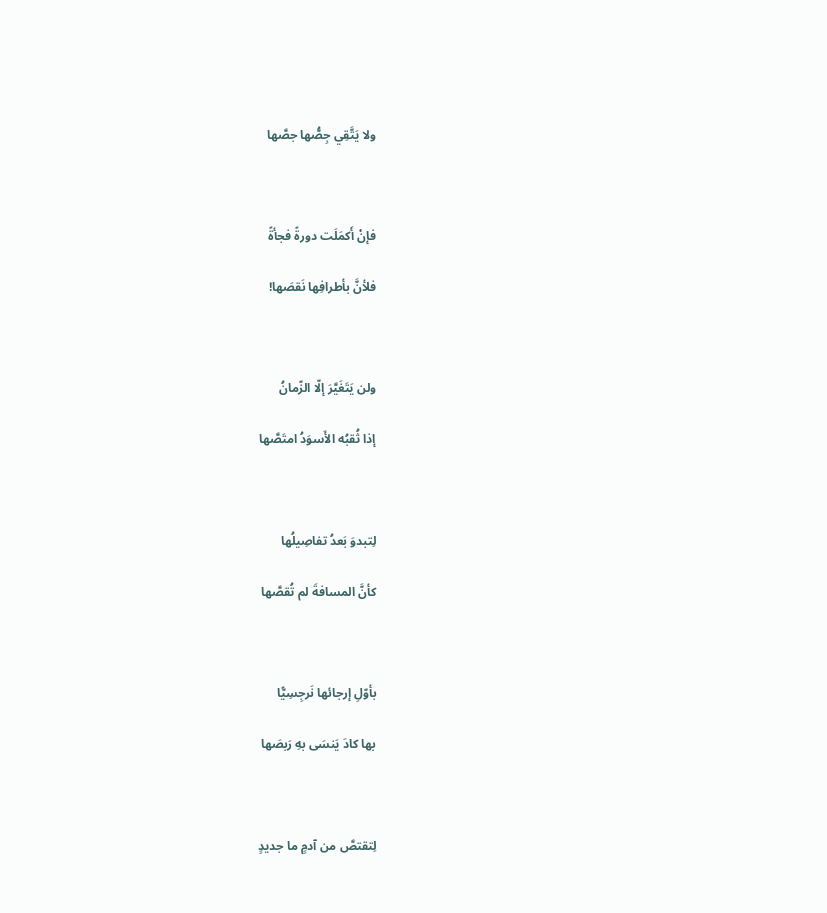ولا يَتَّقِي جِصُّها جصَّها



فإنْ أَكمَلَت دورةً فجأةً

فلأنَّ بأطرافِها نَقصَها!



ولن يَتَغَيَّرَ إلّا الزّمانُ

إذا ثُقبُه الأَسوَدُ امتَصَّها



لِتبدوَ بَعدُ تفاصِيلُها

كأنَّ المسافةَ لم تُقصَّها



بأوّلِ إرجائها نَرجِسِيًّا

بها كادَ يَنسَى بهِ رَبصَها



لِتقتصَّ من آدمٍ ما جديدٍ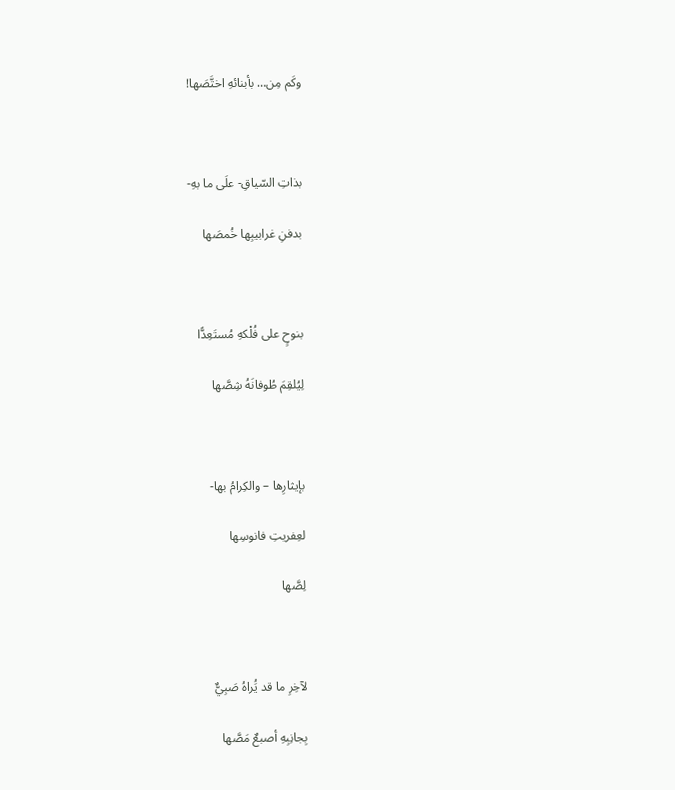وكَم مِن… بأبنائهِ اختَّصَها!



بذاتِ السّياقِ- علَى ما بهِ-

بدفنِ غرابيبِها خُمصَها



بنوحٍ على فُلْكهِ مُستَعِدًّا

لِيُلقِمَ طُوفانَهُ شِصَّها



بإيثارِها – والكِرامُ بها-

لعِفريتِ فانوسِها

لِصَّها



لآخِرِ ما قد يَُراهُ صَبِيٌّ

بِجانِبِهِ أصبعٌ مَصَّها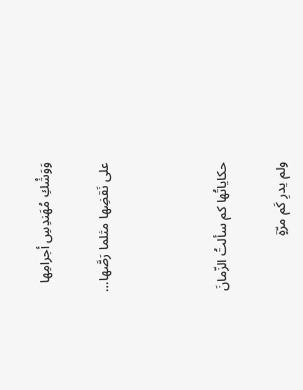وَوَشْكِ مُهَندِسِ أجرامِها

على نَقضِها مثلما رَصَّها…



حكاياتُها كم سألتُ الزّمانَ

ولم يدرِ كَم مرّةٍ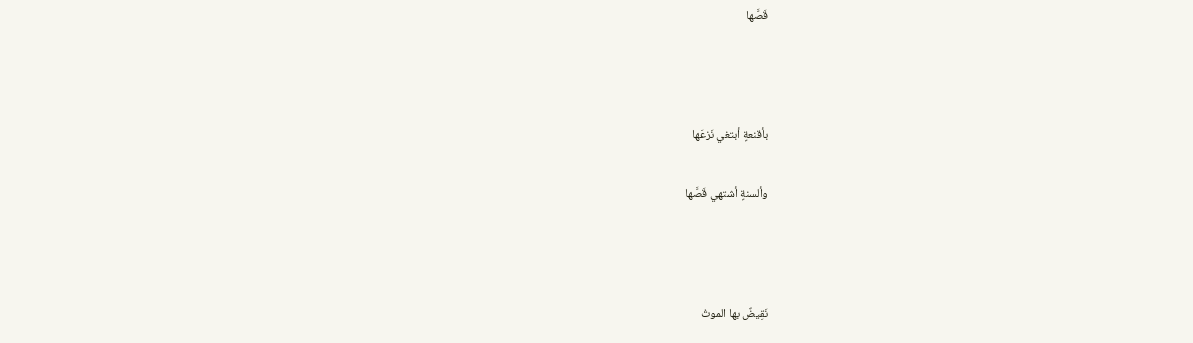قَصَّها



بأقنعةٍ أبتغي نَزعَها

وألسنةٍ أشتهي قَصَّها



نَقِيضٌ بها الموتُ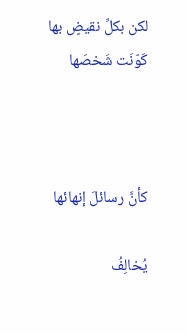لكن بكلِّ نقيضٍ بها كَوّنَت شَخصَها



كأنَّ رسائلَ إنهائها

يُخالِفُ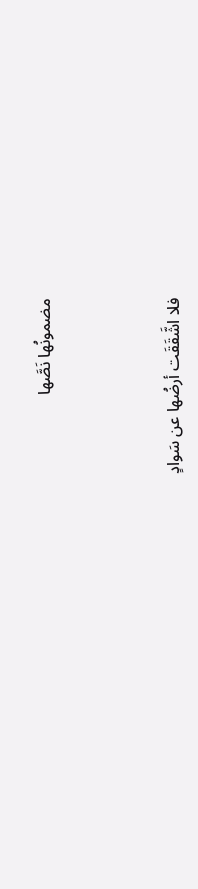مضمونُها نَصَّها



فلا اشَّقَقَت أرضُها عن سَوادٍ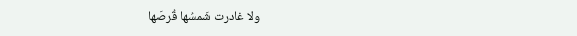ولا غادرت شَمسُها قُرصَها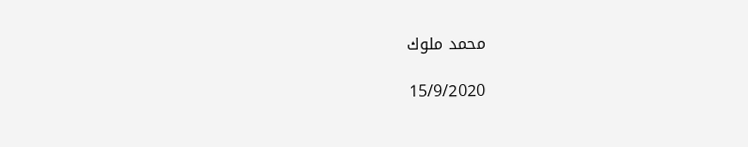محمد ملوك

15/9/2020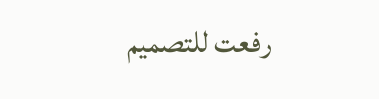رفعت للتصميم